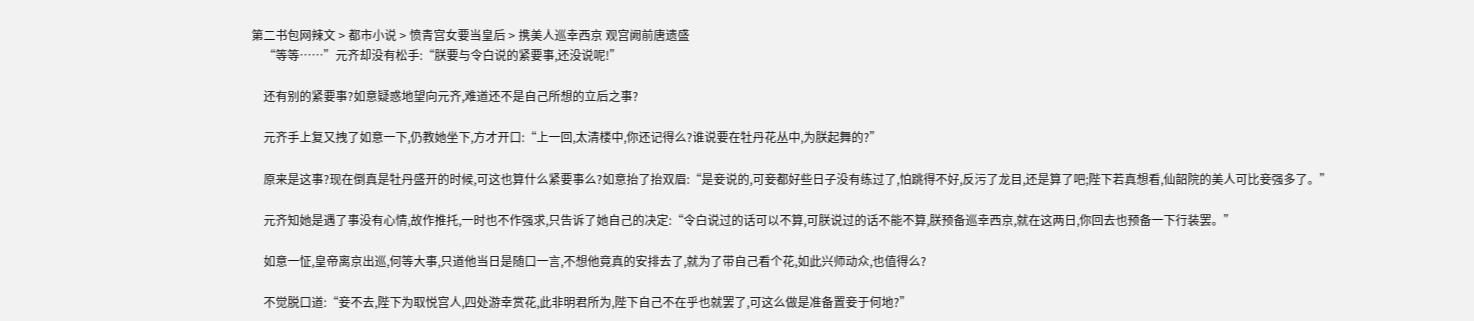第二书包网辣文 > 都市小说 > 愤青宫女要当皇后 > 携美人巡幸西京 观宫阙前唐遗盛
    “等等……”元齐却没有松手:“朕要与令白说的紧要事,还没说呢!”

    还有别的紧要事?如意疑惑地望向元齐,难道还不是自己所想的立后之事?

    元齐手上复又拽了如意一下,仍教她坐下,方才开口:“上一回,太清楼中,你还记得么?谁说要在牡丹花丛中,为朕起舞的?”

    原来是这事?现在倒真是牡丹盛开的时候,可这也算什么紧要事么?如意抬了抬双眉:“是妾说的,可妾都好些日子没有练过了,怕跳得不好,反污了龙目,还是算了吧;陛下若真想看,仙韶院的美人可比妾强多了。”

    元齐知她是遇了事没有心情,故作推托,一时也不作强求,只告诉了她自己的决定:“令白说过的话可以不算,可朕说过的话不能不算,朕预备巡幸西京,就在这两日,你回去也预备一下行装罢。”

    如意一怔,皇帝离京出巡,何等大事,只道他当日是随口一言,不想他竟真的安排去了,就为了带自己看个花,如此兴师动众,也值得么?

    不觉脱口道:“妾不去,陛下为取悦宫人,四处游幸赏花,此非明君所为,陛下自己不在乎也就罢了,可这么做是准备置妾于何地?”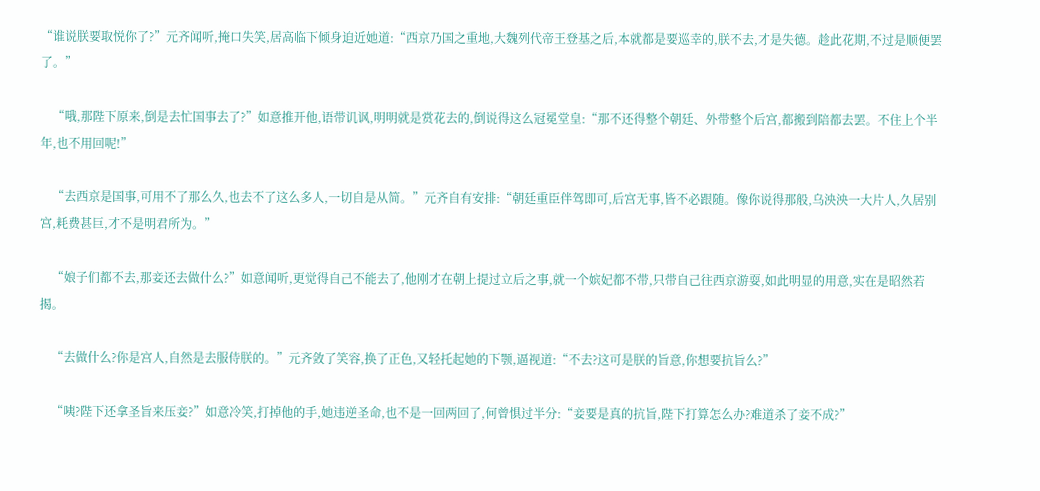“谁说朕要取悦你了?”元齐闻听,掩口失笑,居高临下倾身迫近她道:“西京乃国之重地,大魏列代帝王登基之后,本就都是要巡幸的,朕不去,才是失德。趁此花期,不过是顺便罢了。”

    “哦,那陛下原来,倒是去忙国事去了?”如意推开他,语带讥讽,明明就是赏花去的,倒说得这么冠冕堂皇:“那不还得整个朝廷、外带整个后宫,都搬到陪都去罢。不住上个半年,也不用回呢!”

    “去西京是国事,可用不了那么久,也去不了这么多人,一切自是从简。”元齐自有安排:“朝廷重臣伴驾即可,后宫无事,皆不必跟随。像你说得那般,乌泱泱一大片人,久居别宫,耗费甚巨,才不是明君所为。”

    “娘子们都不去,那妾还去做什么?”如意闻听,更觉得自己不能去了,他刚才在朝上提过立后之事,就一个嫔妃都不带,只带自己往西京游耍,如此明显的用意,实在是昭然若揭。

    “去做什么?你是宫人,自然是去服侍朕的。”元齐敛了笑容,换了正色,又轻托起她的下颚,逼视道:“不去?这可是朕的旨意,你想要抗旨么?”

    “咦?陛下还拿圣旨来压妾?”如意冷笑,打掉他的手,她违逆圣命,也不是一回两回了,何曾惧过半分:“妾要是真的抗旨,陛下打算怎么办?难道杀了妾不成?”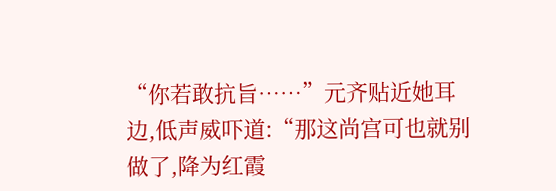“你若敢抗旨……”元齐贴近她耳边,低声威吓道:“那这尚宫可也就别做了,降为红霞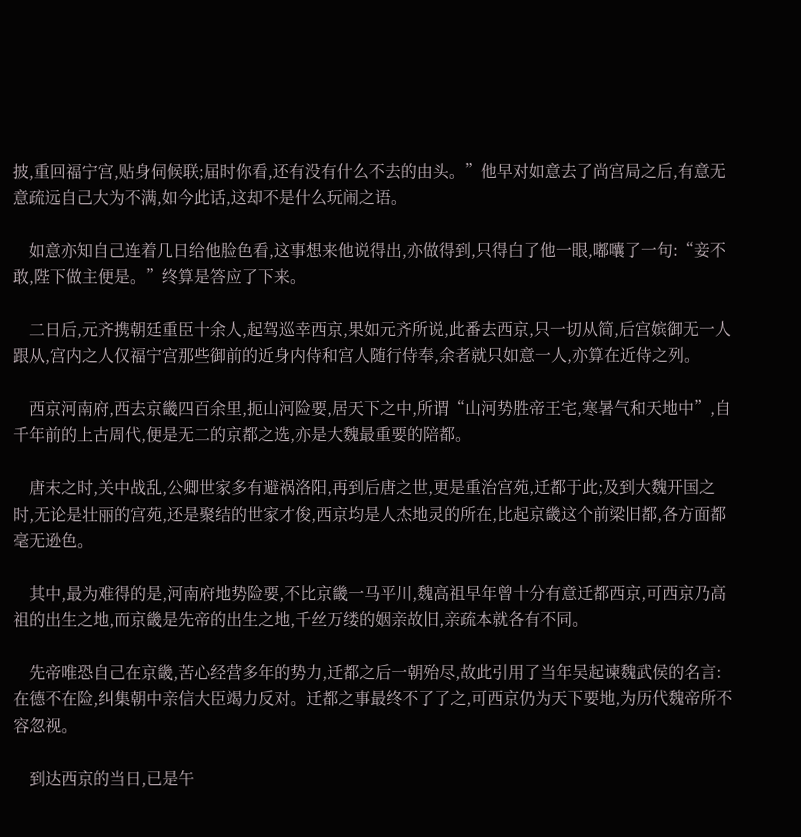披,重回福宁宫,贴身伺候联;届时你看,还有没有什么不去的由头。”他早对如意去了尚宫局之后,有意无意疏远自己大为不满,如今此话,这却不是什么玩闹之语。

    如意亦知自己连着几日给他脸色看,这事想来他说得出,亦做得到,只得白了他一眼,嘟囔了一句:“妾不敢,陛下做主便是。”终算是答应了下来。

    二日后,元齐携朝廷重臣十余人,起驾巡幸西京,果如元齐所说,此番去西京,只一切从简,后宫嫔御无一人跟从,宫内之人仅福宁宫那些御前的近身内侍和宫人随行侍奉,余者就只如意一人,亦算在近侍之列。

    西京河南府,西去京畿四百余里,扼山河险要,居天下之中,所谓“山河势胜帝王宅,寒暑气和天地中”,自千年前的上古周代,便是无二的京都之选,亦是大魏最重要的陪都。

    唐末之时,关中战乱,公卿世家多有避祸洛阳,再到后唐之世,更是重治宫苑,迁都于此;及到大魏开国之时,无论是壮丽的宫苑,还是聚结的世家才俊,西京均是人杰地灵的所在,比起京畿这个前梁旧都,各方面都毫无逊色。

    其中,最为难得的是,河南府地势险要,不比京畿一马平川,魏高祖早年曾十分有意迁都西京,可西京乃高祖的出生之地,而京畿是先帝的出生之地,千丝万缕的姻亲故旧,亲疏本就各有不同。

    先帝唯恐自己在京畿,苦心经营多年的势力,迁都之后一朝殆尽,故此引用了当年吴起谏魏武侯的名言:在德不在险,纠集朝中亲信大臣竭力反对。迁都之事最终不了了之,可西京仍为天下要地,为历代魏帝所不容忽视。

    到达西京的当日,已是午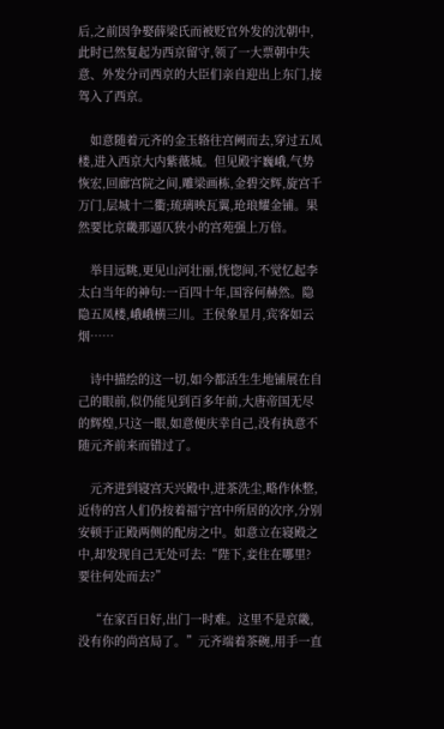后,之前因争娶薛梁氏而被贬官外发的沈朝中,此时已然复起为西京留守,领了一大票朝中失意、外发分司西京的大臣们亲自迎出上东门,接驾入了西京。

    如意随着元齐的金玉辂往宫阙而去,穿过五凤楼,进入西京大内紫薇城。但见殿宇巍峨,气势恢宏,回廊宫院之间,雕梁画栋,金碧交辉,旋宫千万门,层城十二衢;琉璃映瓦翼,玱琅耀金铺。果然要比京畿那逼仄狭小的宫苑强上万倍。

    举目远眺,更见山河壮丽,恍惚间,不觉忆起李太白当年的神句:一百四十年,国容何赫然。隐隐五凤楼,峨峨横三川。王侯象星月,宾客如云烟……

    诗中描绘的这一切,如今都活生生地铺展在自己的眼前,似仍能见到百多年前,大唐帝国无尽的辉煌,只这一眼,如意便庆幸自己,没有执意不随元齐前来而错过了。

    元齐进到寝宫天兴殿中,进茶洗尘,略作休整,近侍的宫人们仍按着福宁宫中所居的次序,分别安顿于正殿两侧的配房之中。如意立在寝殿之中,却发现自己无处可去:“陛下,妾住在哪里?要往何处而去?”

    “在家百日好,出门一时难。这里不是京畿,没有你的尚宫局了。”元齐端着茶碗,用手一直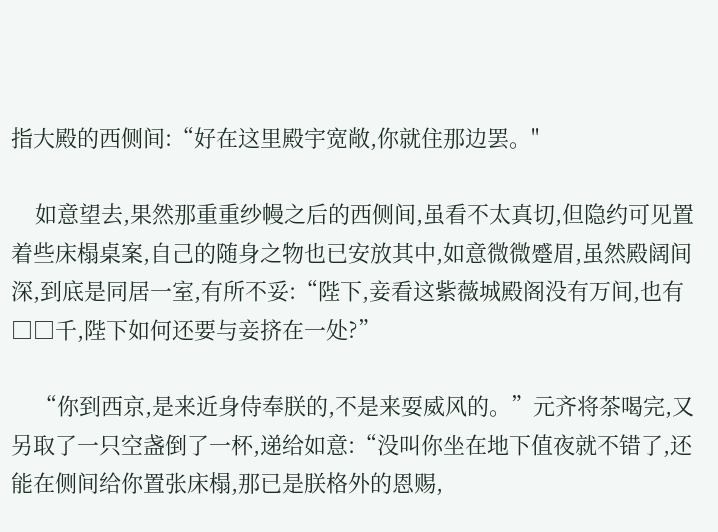指大殿的西侧间:“好在这里殿宇宽敞,你就住那边罢。"

    如意望去,果然那重重纱幔之后的西侧间,虽看不太真切,但隐约可见置着些床榻桌案,自己的随身之物也已安放其中,如意微微蹙眉,虽然殿阔间深,到底是同居一室,有所不妥:“陛下,妾看这紫薇城殿阁没有万间,也有□□千,陛下如何还要与妾挤在一处?”

    “你到西京,是来近身侍奉朕的,不是来耍威风的。”元齐将茶喝完,又另取了一只空盏倒了一杯,递给如意:“没叫你坐在地下值夜就不错了,还能在侧间给你置张床榻,那已是朕格外的恩赐,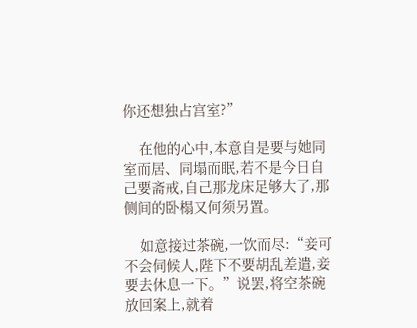你还想独占宫室?”

    在他的心中,本意自是要与她同室而居、同塌而眠,若不是今日自己要斋戒,自己那龙床足够大了,那侧间的卧榻又何须另置。

    如意接过茶碗,一饮而尽:“妾可不会伺候人,陛下不要胡乱差遣,妾要去休息一下。”说罢,将空茶碗放回案上,就着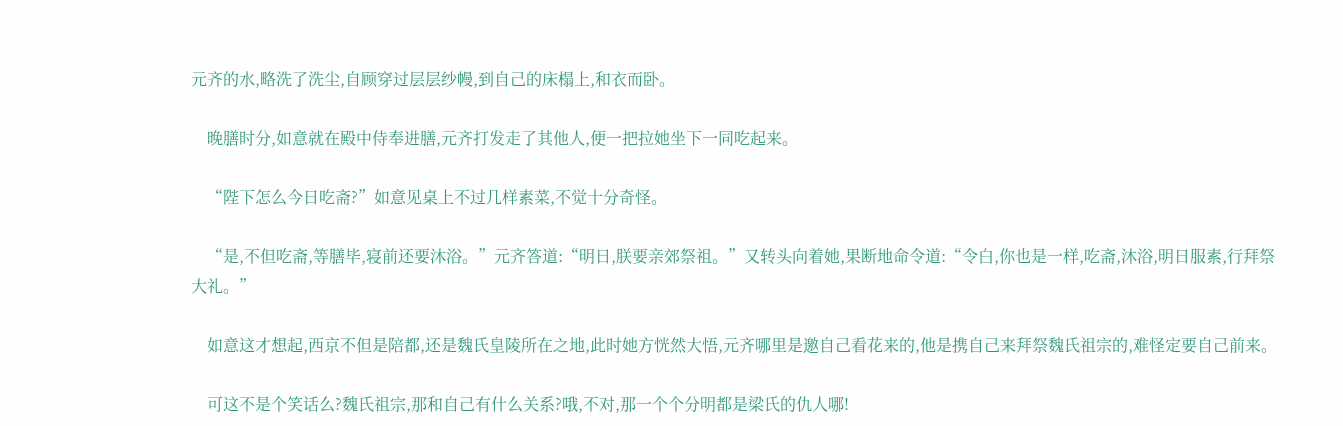元齐的水,略洗了洗尘,自顾穿过层层纱幔,到自己的床榻上,和衣而卧。

    晚膳时分,如意就在殿中侍奉进膳,元齐打发走了其他人,便一把拉她坐下一同吃起来。

    “陛下怎么今日吃斋?”如意见桌上不过几样素菜,不觉十分奇怪。

    “是,不但吃斋,等膳毕,寝前还要沐浴。”元齐答道:“明日,朕要亲郊祭祖。”又转头向着她,果断地命令道:“令白,你也是一样,吃斋,沐浴,明日服素,行拜祭大礼。”

    如意这才想起,西京不但是陪都,还是魏氏皇陵所在之地,此时她方恍然大悟,元齐哪里是邀自己看花来的,他是携自己来拜祭魏氏祖宗的,难怪定要自己前来。

    可这不是个笑话么?魏氏祖宗,那和自己有什么关系?哦,不对,那一个个分明都是梁氏的仇人哪!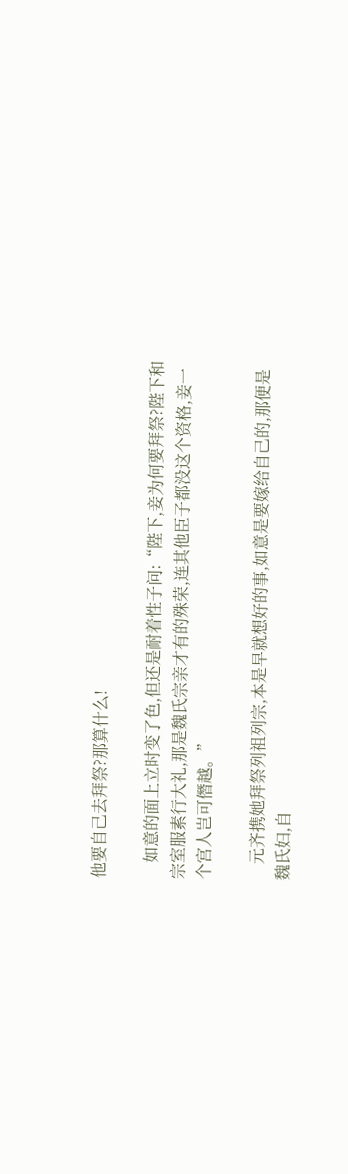他要自己去拜祭?那算什么!

    如意的面上立时变了色,但还是耐着性子问:“陛下,妾为何要拜祭?陛下和宗室服素行大礼,那是魏氏宗亲才有的殊荣,连其他臣子都没这个资格,妾一个宫人岂可僭越。”

    元齐携她拜祭列祖列宗,本是早就想好的事,如意是要嫁给自己的,那便是魏氏妇,自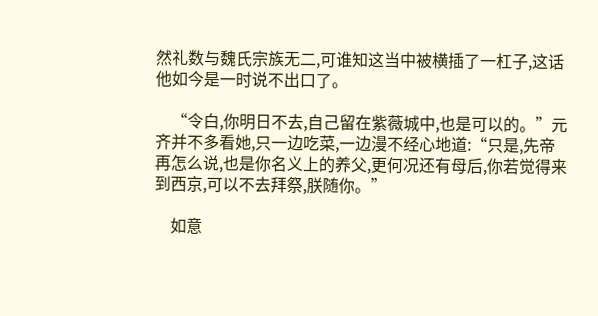然礼数与魏氏宗族无二,可谁知这当中被横插了一杠子,这话他如今是一时说不出口了。

    “令白,你明日不去,自己留在紫薇城中,也是可以的。”元齐并不多看她,只一边吃菜,一边漫不经心地道:“只是,先帝再怎么说,也是你名义上的养父,更何况还有母后,你若觉得来到西京,可以不去拜祭,朕随你。”

    如意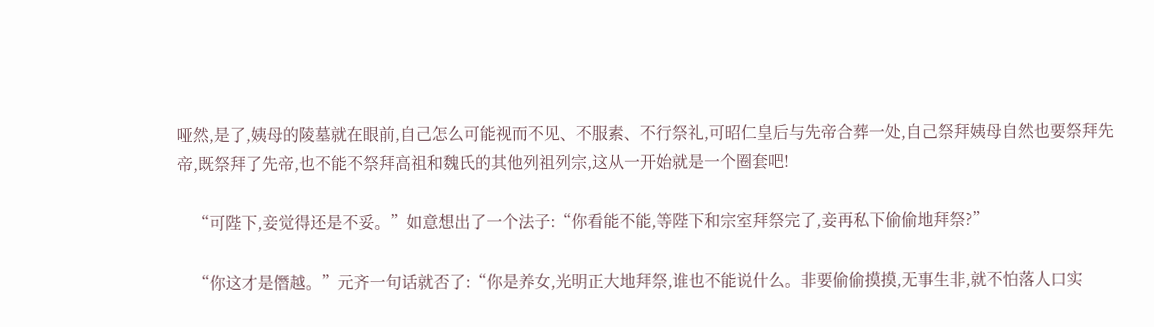哑然,是了,姨母的陵墓就在眼前,自己怎么可能视而不见、不服素、不行祭礼,可昭仁皇后与先帝合葬一处,自己祭拜姨母自然也要祭拜先帝,既祭拜了先帝,也不能不祭拜高祖和魏氏的其他列祖列宗,这从一开始就是一个圈套吧!

    “可陛下,妾觉得还是不妥。”如意想出了一个法子:“你看能不能,等陛下和宗室拜祭完了,妾再私下偷偷地拜祭?”

    “你这才是僭越。”元齐一句话就否了:“你是养女,光明正大地拜祭,谁也不能说什么。非要偷偷摸摸,无事生非,就不怕落人口实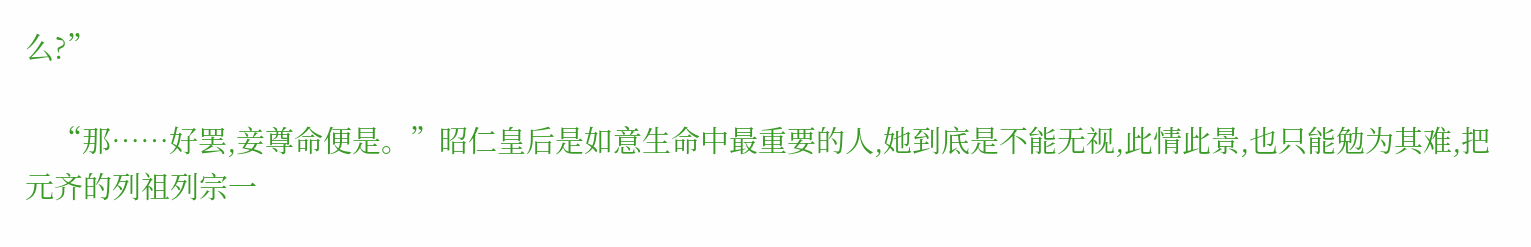么?”

    “那……好罢,妾尊命便是。”昭仁皇后是如意生命中最重要的人,她到底是不能无视,此情此景,也只能勉为其难,把元齐的列祖列宗一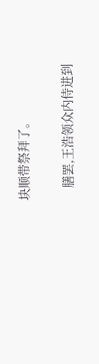块顺带祭拜了。

    膳罢,王浩领众内侍进到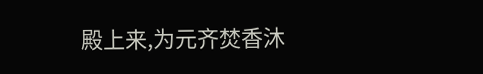殿上来,为元齐焚香沐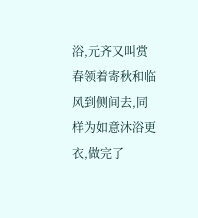浴,元齐又叫赏春领着寄秋和临风到侧间去,同样为如意沐浴更衣,做完了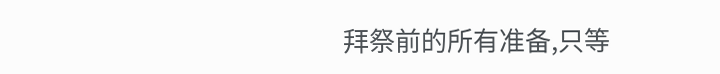拜祭前的所有准备,只等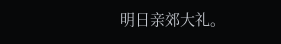明日亲郊大礼。